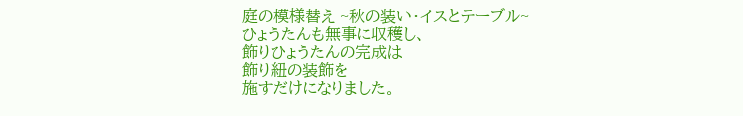庭の模様替え ~秋の装い・イスとテーブル~
ひょうたんも無事に収穫し、
飾りひょうたんの完成は
飾り紐の装飾を
施すだけになりました。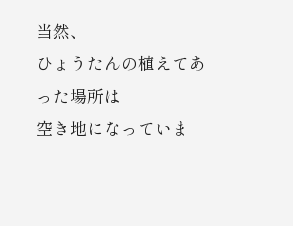当然、
ひょうたんの植えてあった場所は
空き地になっていま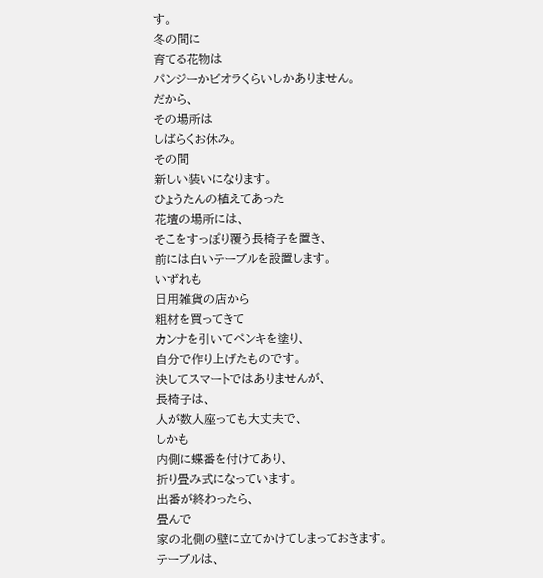す。
冬の間に
育てる花物は
パンジーかビオラくらいしかありません。
だから、
その場所は
しばらくお休み。
その間
新しい装いになります。
ひょうたんの植えてあった
花壇の場所には、
そこをすっぽり覆う長椅子を置き、
前には白いテーブルを設置します。
いずれも
日用雑貨の店から
粗材を買ってきて
カンナを引いてペンキを塗り、
自分で作り上げたものです。
決してスマートではありませんが、
長椅子は、
人が数人座っても大丈夫で、
しかも
内側に蝶番を付けてあり、
折り畳み式になっています。
出番が終わったら、
畳んで
家の北側の壁に立てかけてしまっておきます。
テーブルは、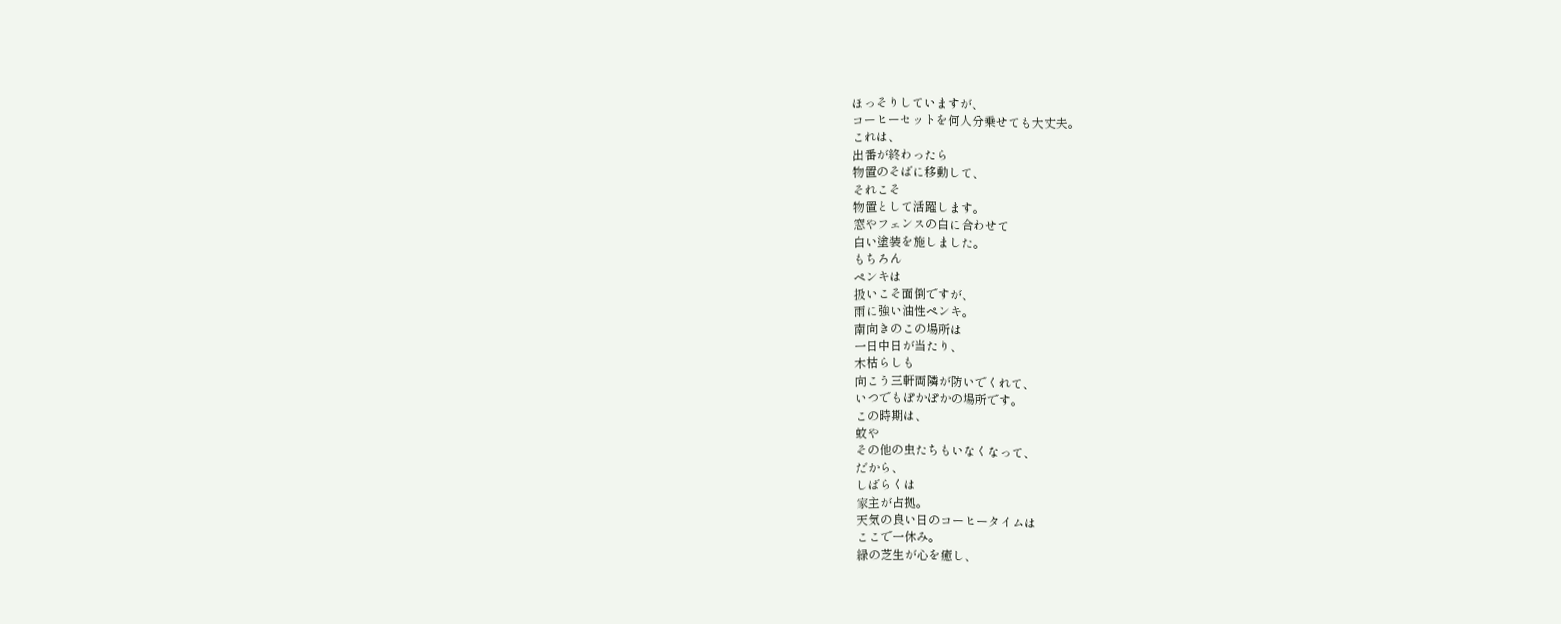ほっそりしていますが、
コーヒーセットを何人分乗せても大丈夫。
これは、
出番が終わったら
物置のそばに移動して、
それこそ
物置として活躍します。
窓やフェンスの白に合わせて
白い塗装を施しました。
もちろん
ペンキは
扱いこそ面倒ですが、
雨に強い油性ペンキ。
南向きのこの場所は
一日中日が当たり、
木枯らしも
向こう三軒両隣が防いでくれて、
いつでもぽかぽかの場所です。
この時期は、
蚊や
その他の虫たちもいなくなって、
だから、
しばらくは
家主が占拠。
天気の良い日のコーヒータイムは
ここで一休み。
緑の芝生が心を癒し、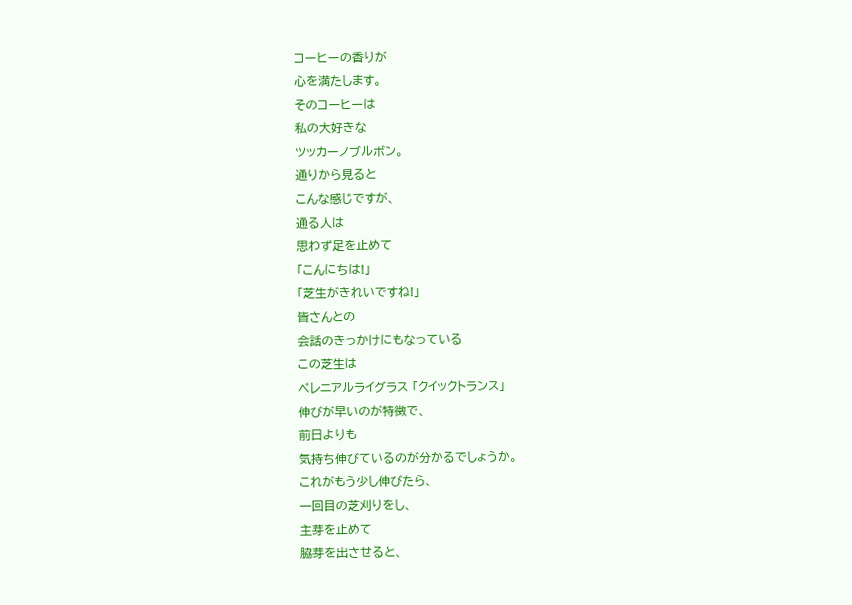コーヒーの香りが
心を満たします。
そのコーヒーは
私の大好きな
ツッカーノブルボン。
通りから見ると
こんな感じですが、
通る人は
思わず足を止めて
「こんにちは!」
「芝生がきれいですね!」
皆さんとの
会話のきっかけにもなっている
この芝生は
ペレニアルライグラス 「クイックトランス」
伸びが早いのが特徴で、
前日よりも
気持ち伸びているのが分かるでしょうか。
これがもう少し伸びたら、
一回目の芝刈りをし、
主芽を止めて
脇芽を出させると、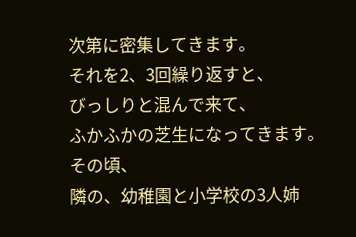次第に密集してきます。
それを2、3回繰り返すと、
びっしりと混んで来て、
ふかふかの芝生になってきます。
その頃、
隣の、幼稚園と小学校の3人姉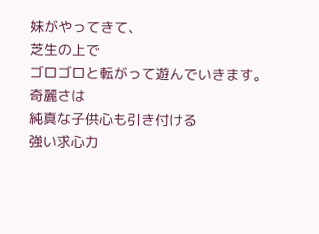妹がやってきて、
芝生の上で
ゴロゴロと転がって遊んでいきます。
奇麗さは
純真な子供心も引き付ける
強い求心力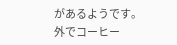があるようです。
外でコーヒー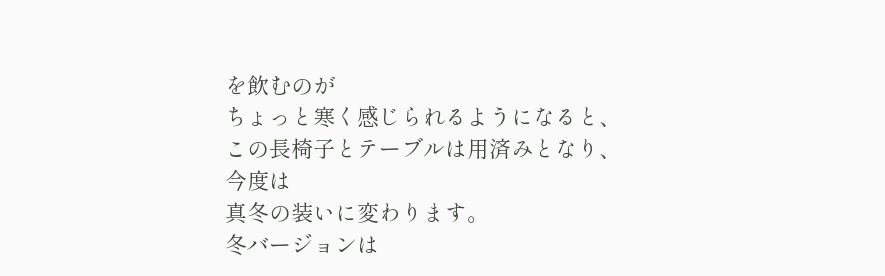を飲むのが
ちょっと寒く感じられるようになると、
この長椅子とテーブルは用済みとなり、
今度は
真冬の装いに変わります。
冬バージョンは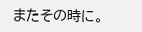またその時に。